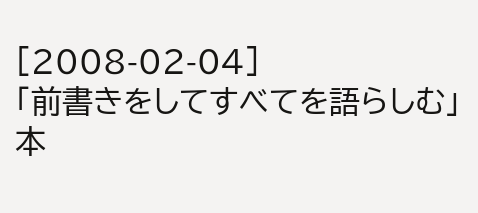[2008-02-04]
「前書きをしてすべてを語らしむ」本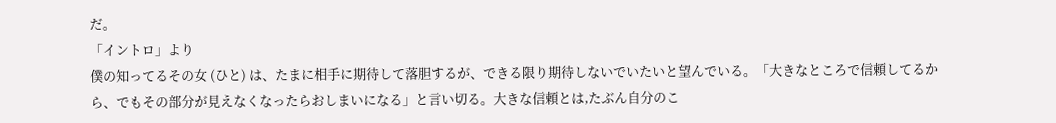だ。
「イントロ」より
僕の知ってるその女 (ひと) は、たまに相手に期待して落胆するが、できる限り期待しないでいたいと望んでいる。「大きなところで信頼してるから、でもその部分が見えなくなったらおしまいになる」と言い切る。大きな信頼とは,たぶん自分のこ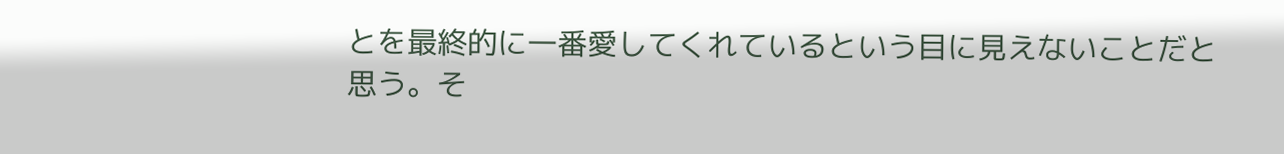とを最終的に一番愛してくれているという目に見えないことだと思う。そ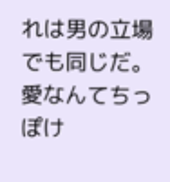れは男の立場でも同じだ。
愛なんてちっぽけ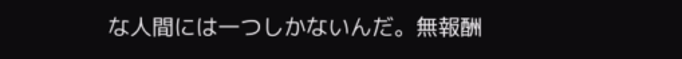な人間には一つしかないんだ。無報酬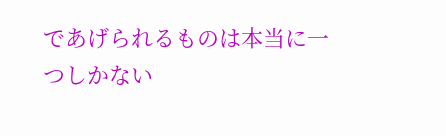であげられるものは本当に一つしかない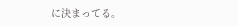に決まってる。